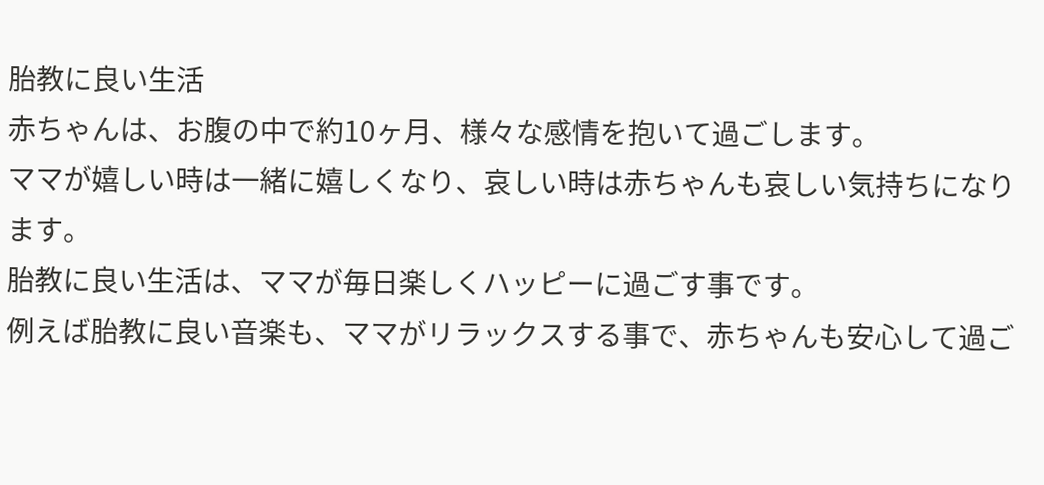胎教に良い生活
赤ちゃんは、お腹の中で約10ヶ月、様々な感情を抱いて過ごします。
ママが嬉しい時は一緒に嬉しくなり、哀しい時は赤ちゃんも哀しい気持ちになります。
胎教に良い生活は、ママが毎日楽しくハッピーに過ごす事です。
例えば胎教に良い音楽も、ママがリラックスする事で、赤ちゃんも安心して過ご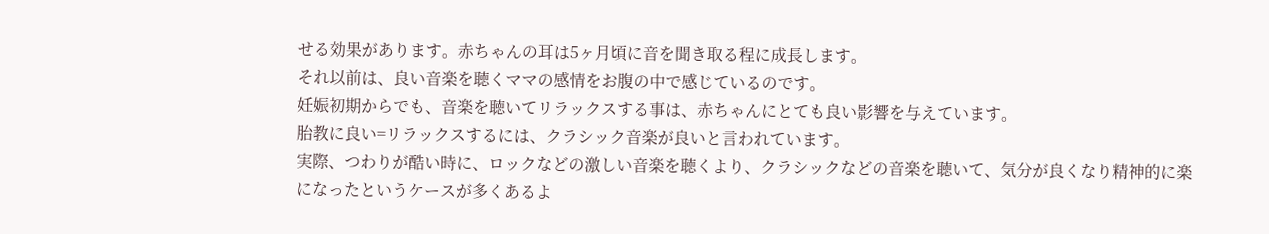せる効果があります。赤ちゃんの耳は5ヶ月頃に音を聞き取る程に成長します。
それ以前は、良い音楽を聴くママの感情をお腹の中で感じているのです。
妊娠初期からでも、音楽を聴いてリラックスする事は、赤ちゃんにとても良い影響を与えています。
胎教に良い=リラックスするには、クラシック音楽が良いと言われています。
実際、つわりが酷い時に、ロックなどの激しい音楽を聴くより、クラシックなどの音楽を聴いて、気分が良くなり精神的に楽になったというケースが多くあるよ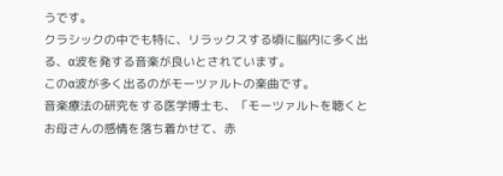うです。
クラシックの中でも特に、リラックスする頃に脳内に多く出る、α波を発する音楽が良いとされています。
このα波が多く出るのがモーツァルトの楽曲です。
音楽療法の研究をする医学博士も、「モーツァルトを聴くとお母さんの感情を落ち着かせて、赤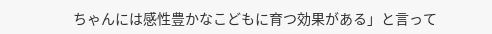ちゃんには感性豊かなこどもに育つ効果がある」と言って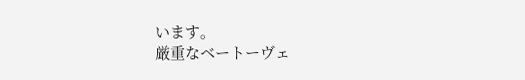います。
厳重なベートーヴェ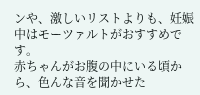ンや、激しいリストよりも、妊娠中はモーツァルトがおすすめです。
赤ちゃんがお腹の中にいる頃から、色んな音を聞かせた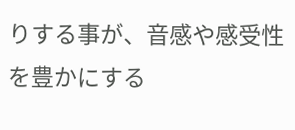りする事が、音感や感受性を豊かにする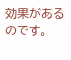効果があるのです。